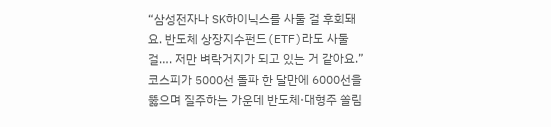“삼성전자나 SK하이닉스를 사둘 걸 후회돼요. 반도체 상장지수펀드(ETF)라도 사둘걸…. 저만 벼락거지가 되고 있는 거 같아요.”코스피가 5000선 돌파 한 달만에 6000선을 뚫으며 질주하는 가운데 반도체·대형주 쏠림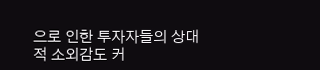으로 인한 투자자들의 상대적 소외감도 커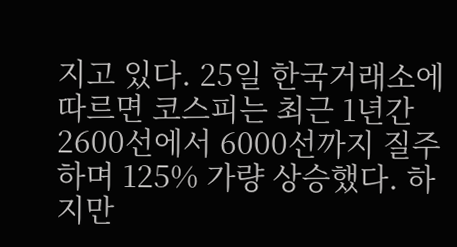지고 있다. 25일 한국거래소에 따르면 코스피는 최근 1년간 2600선에서 6000선까지 질주하며 125% 가량 상승했다. 하지만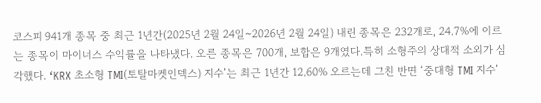코스피 941개 종목 중 최근 1년간(2025년 2월 24일~2026년 2월 24일) 내린 종목은 232개로, 24.7%에 이르는 종목이 마이너스 수익률을 나타냈다. 오른 종목은 700개, 보합은 9개였다.특히 소형주의 상대적 소외가 심각했다. ‘KRX 초소형 TMI(토탈마켓인덱스) 지수’는 최근 1년간 12.60% 오르는데 그친 반면 ‘중대형 TMI 지수’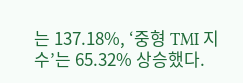는 137.18%, ‘중형 TMI 지수’는 65.32% 상승했다.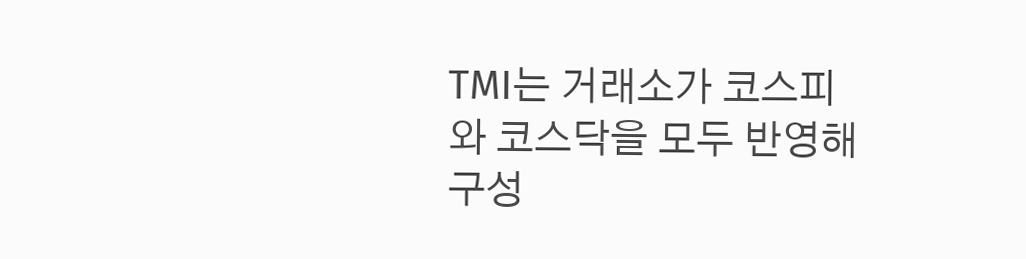TMI는 거래소가 코스피와 코스닥을 모두 반영해 구성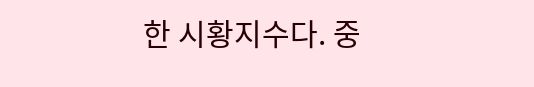한 시황지수다. 중